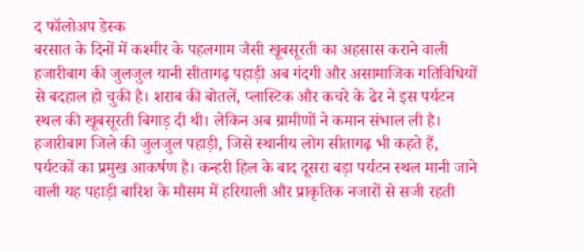द फॉलोअप डेस्क
बरसात के दिनों में कश्मीर के पहलगाम जैसी खूबसूरती का अहसास कराने वाली हजारीबाग की जुलजुल यानी सीतागढ़ पहाड़ी अब गंदगी और असामाजिक गतिविधियों से बदहाल हो चुकी है। शराब की बोतलें, प्लास्टिक और कचरे के ढेर ने इस पर्यटन स्थल की खूबसूरती बिगाड़ दी थी। लेकिन अब ग्रामीणों ने कमान संभाल ली है।
हजारीबाग जिले की जुलजुल पहाड़ी, जिसे स्थानीय लोग सीतागढ़ भी कहते हैं, पर्यटकों का प्रमुख आकर्षण है। कन्हरी हिल के बाद दूसरा बड़ा पर्यटन स्थल मानी जाने वाली यह पहाड़ी बारिश के मौसम में हरियाली और प्राकृतिक नजारों से सजी रहती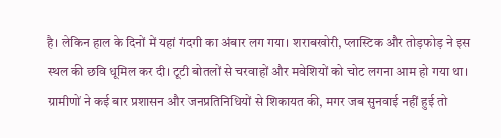है। लेकिन हाल के दिनों में यहां गंदगी का अंबार लग गया। शराबखोरी, प्लास्टिक और तोड़फोड़ ने इस स्थल की छवि धूमिल कर दी। टूटी बोतलों से चरवाहों और मवेशियों को चोट लगना आम हो गया था।
ग्रामीणों ने कई बार प्रशासन और जनप्रतिनिधियों से शिकायत की, मगर जब सुनवाई नहीं हुई तो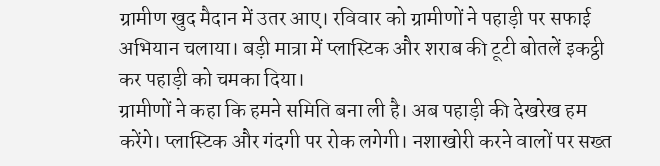ग्रामीण खुद मैदान में उतर आए। रविवार को ग्रामीणों ने पहाड़ी पर सफाई अभियान चलाया। बड़ी मात्रा में प्लास्टिक और शराब की टूटी बोतलें इकट्ठी कर पहाड़ी को चमका दिया।
ग्रामीणों ने कहा कि हमने समिति बना ली है। अब पहाड़ी की देखरेख हम करेंगे। प्लास्टिक और गंदगी पर रोक लगेगी। नशाखोरी करने वालों पर सख्त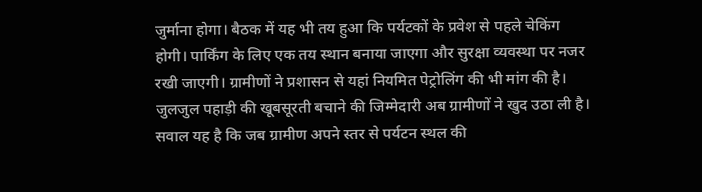जुर्माना होगा। बैठक में यह भी तय हुआ कि पर्यटकों के प्रवेश से पहले चेकिंग होगी। पार्किंग के लिए एक तय स्थान बनाया जाएगा और सुरक्षा व्यवस्था पर नजर रखी जाएगी। ग्रामीणों ने प्रशासन से यहां नियमित पेट्रोलिंग की भी मांग की है। जुलजुल पहाड़ी की खूबसूरती बचाने की जिम्मेदारी अब ग्रामीणों ने खुद उठा ली है। सवाल यह है कि जब ग्रामीण अपने स्तर से पर्यटन स्थल की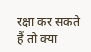रक्षा कर सकते हैं तो क्या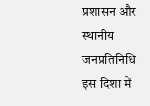प्रशासन और स्थानीय जनप्रतिनिधि इस दिशा में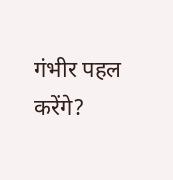गंभीर पहल करेंगे?